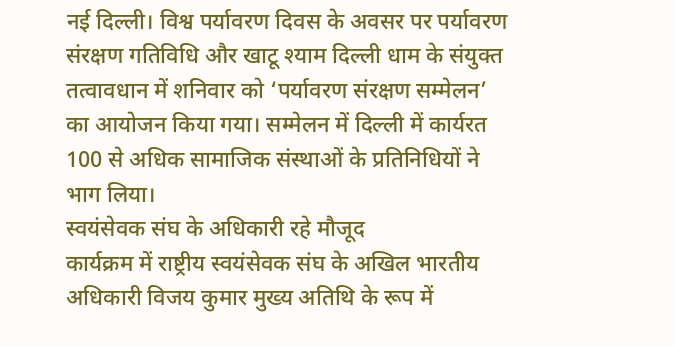नई दिल्ली। विश्व पर्यावरण दिवस के अवसर पर पर्यावरण संरक्षण गतिविधि और खाटू श्याम दिल्ली धाम के संयुक्त तत्वावधान में शनिवार को ‘पर्यावरण संरक्षण सम्मेलन’ का आयोजन किया गया। सम्मेलन में दिल्ली में कार्यरत 100 से अधिक सामाजिक संस्थाओं के प्रतिनिधियों ने भाग लिया।
स्वयंसेवक संघ के अधिकारी रहे मौजूद
कार्यक्रम में राष्ट्रीय स्वयंसेवक संघ के अखिल भारतीय अधिकारी विजय कुमार मुख्य अतिथि के रूप में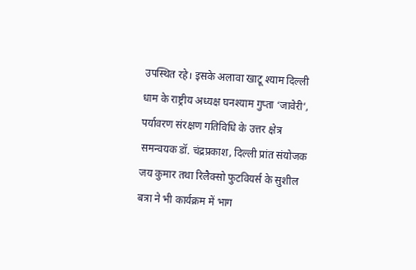उपस्थित रहे। इसके अलावा खाटू श्याम दिल्ली धाम के राष्ट्रीय अध्यक्ष घनश्याम गुप्ता ‘जावेरी’, पर्यावरण संरक्षण गतिविधि के उत्तर क्षेत्र समन्वयक डॉ. चंद्रप्रकाश, दिल्ली प्रांत संयोजक जय कुमार तथा रिलैक्सो फुटवियर्स के सुशील बत्रा ने भी कार्यक्रम में भाग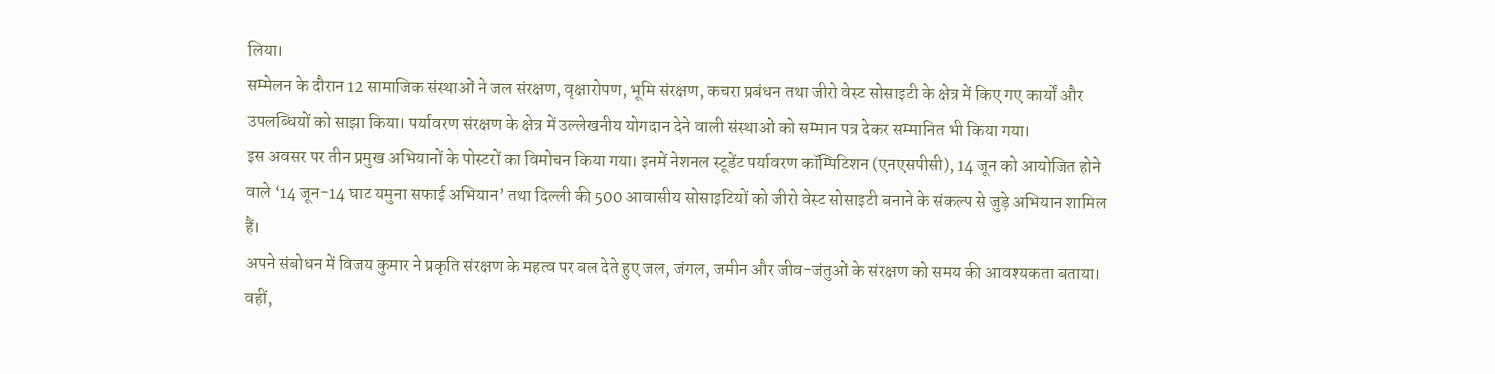लिया।
सम्मेलन के दौरान 12 सामाजिक संस्थाओं ने जल संरक्षण, वृक्षारोपण, भूमि संरक्षण, कचरा प्रबंधन तथा जीरो वेस्ट सोसाइटी के क्षेत्र में किए गए कार्यों और उपलब्धियों को साझा किया। पर्यावरण संरक्षण के क्षेत्र में उल्लेखनीय योगदान देने वाली संस्थाओं को सम्मान पत्र देकर सम्मानित भी किया गया।
इस अवसर पर तीन प्रमुख अभियानों के पोस्टरों का विमोचन किया गया। इनमें नेशनल स्टूडेंट पर्यावरण कॉम्पिटिशन (एनएसपीसी), 14 जून को आयोजित होने वाले ‘14 जून-14 घाट यमुना सफाई अभियान’ तथा दिल्ली की 500 आवासीय सोसाइटियों को जीरो वेस्ट सोसाइटी बनाने के संकल्प से जुड़े अभियान शामिल हैं।
अपने संबोधन में विजय कुमार ने प्रकृति संरक्षण के महत्व पर बल देते हुए जल, जंगल, जमीन और जीव-जंतुओं के संरक्षण को समय की आवश्यकता बताया। वहीं,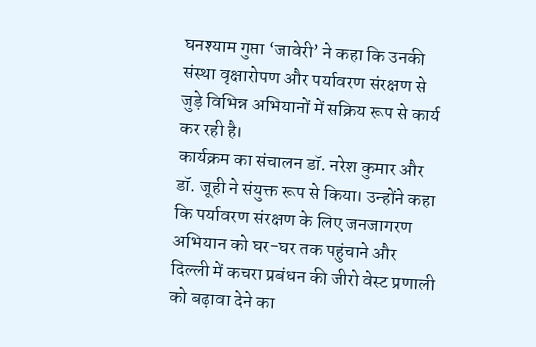घनश्याम गुप्ता ‘जावेरी’ ने कहा कि उनकी संस्था वृक्षारोपण और पर्यावरण संरक्षण से जुड़े विभिन्न अभियानों में सक्रिय रूप से कार्य कर रही है।
कार्यक्रम का संचालन डॉ. नरेश कुमार और डॉ. जूही ने संयुक्त रूप से किया। उन्होंने कहा कि पर्यावरण संरक्षण के लिए जनजागरण अभियान को घर-घर तक पहुंचाने और दिल्ली में कचरा प्रबंधन की जीरो वेस्ट प्रणाली को बढ़ावा देने का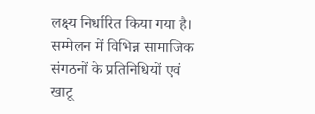लक्ष्य निर्धारित किया गया है। सम्मेलन में विभिन्न सामाजिक संगठनों के प्रतिनिधियों एवं खाटू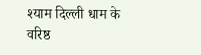श्याम दिल्ली धाम के वरिष्ठ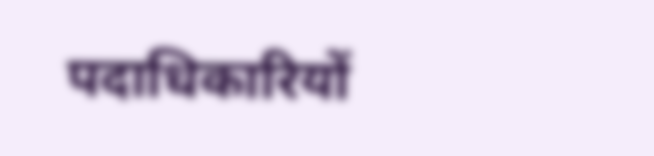पदाधिकारियों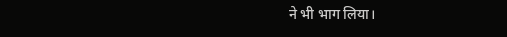ने भी भाग लिया।